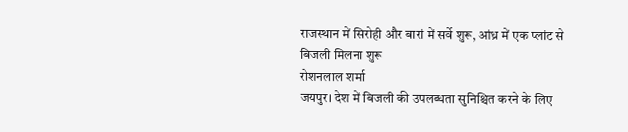राजस्थान में सिरोही और बारां में सर्वे शुरू, आंध्र में एक प्लांट से बिजली मिलना शुरू
रोशनलाल शर्मा
जयपुर। देश में बिजली की उपलब्धता सुनिश्चित करने के लिए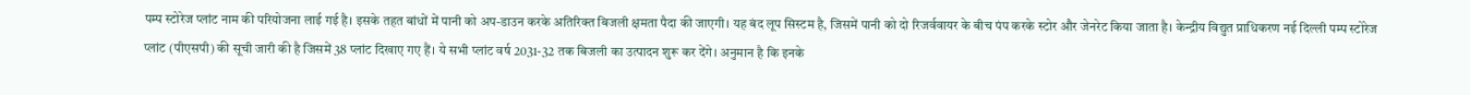पम्प स्टोरेज प्लांट नाम की परियोजना लाई गई है। इसके तहत बांधों में पानी को अप-डाउन करके अतिरिक्त बिजली क्षमता पैदा की जाएगी। यह बंद लूप सिस्टम है, जिसमें पानी को दो रिजर्ववायर के बीच पंप करके स्टोर और जेनरेट किया जाता है। केन्द्रीय विद्युत प्राधिकरण नई दिल्ली पम्प स्टोरेज प्लांट (पीएसपी) की सूची जारी की है जिसमें 38 प्लांट दिखाए गए हैं। ये सभी प्लांट वर्ष 2031-32 तक बिजली का उत्पादन शुरू कर देंगे। अनुमान है कि इनके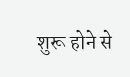शुरू होने से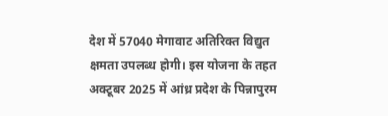देश में 57040 मेगावाट अतिरिक्त विद्युत क्षमता उपलब्ध होगी। इस योजना के तहत अक्टूबर 2025 में आंध्र प्रदेश के पिन्नापुरम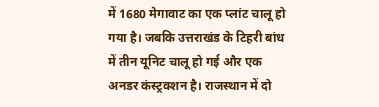में 1680 मेगावाट का एक प्लांट चालू हो गया है। जबकि उत्तराखंड के टिहरी बांध में तीन यूनिट चालू हो गई और एक अनडर कंस्ट्रक्शन है। राजस्थान में दो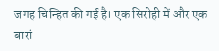जगह चिन्हित की गई है। एक सिरोही में और एक बारां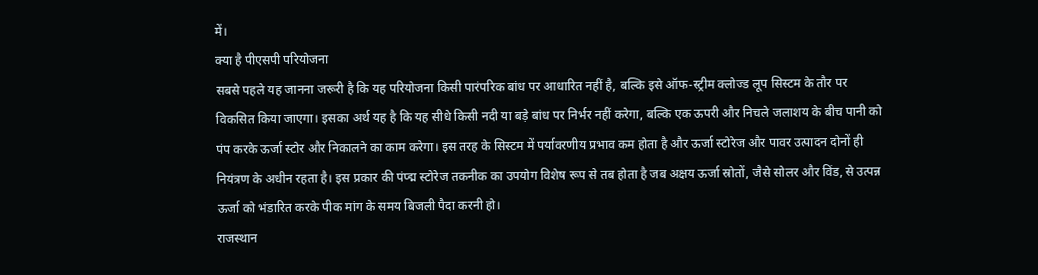में।
क्या है पीएसपी परियोजना
सबसे पहले यह जानना जरूरी है कि यह परियोजना किसी पारंपरिक बांध पर आधारित नहीं है, बल्कि इसे ऑफ-स्ट्रीम क्लोज्ड लूप सिस्टम के तौर पर विकसित किया जाएगा। इसका अर्थ यह है कि यह सीधे किसी नदी या बड़े बांध पर निर्भर नहीं करेगा, बल्कि एक ऊपरी और निचले जलाशय के बीच पानी को पंप करके ऊर्जा स्टोर और निकालने का काम करेगा। इस तरह के सिस्टम में पर्यावरणीय प्रभाव कम होता है और ऊर्जा स्टोरेज और पावर उत्पादन दोनों ही नियंत्रण के अधीन रहता है। इस प्रकार की पंप्द्म स्टोरेज तकनीक का उपयोग विशेष रूप से तब होता है जब अक्षय ऊर्जा स्रोतों, जैसे सोलर और विंड, से उत्पन्न ऊर्जा को भंडारित करके पीक मांग के समय बिजली पैदा करनी हो।
राजस्थान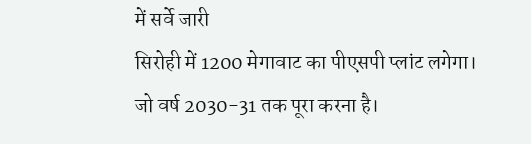में सर्वे जारी
सिरोही में 1200 मेगावाट का पीएसपी प्लांट लगेगा। जो वर्ष 2030-31 तक पूरा करना है।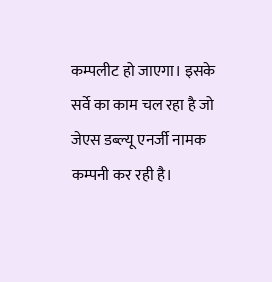कम्पलीट हो जाएगा। इसके सर्वे का काम चल रहा है जो जेएस डब्ल्यू एनर्जी नामक कम्पनी कर रही है।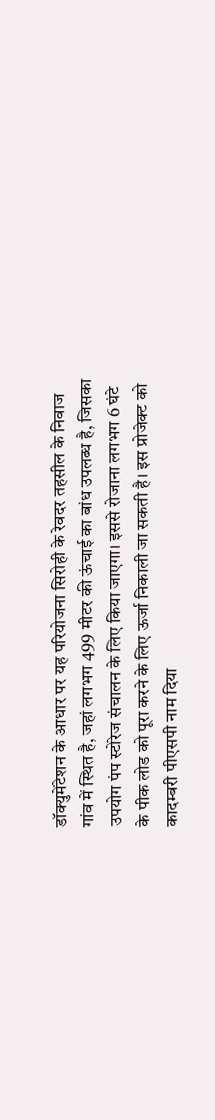डॉक्युमेंटेशन के आधार पर यह परियोजना सिरोही के रेवदर तहसील के निवाज गांव में स्थित है, जहां लगभग 499 मीटर की ऊंचाई का बांध उपलब्ध है, जिसका उपयोग पंप स्टोरेज संचालन के लिए किया जाएगा। इससे रोजाना लगभग 6 घंटे के पीक लोड को पूरा करने के लिए ऊर्जा निकाली जा सकती है। इस प्रोजेक्ट को कादम्बरी पीएसपी नाम दिया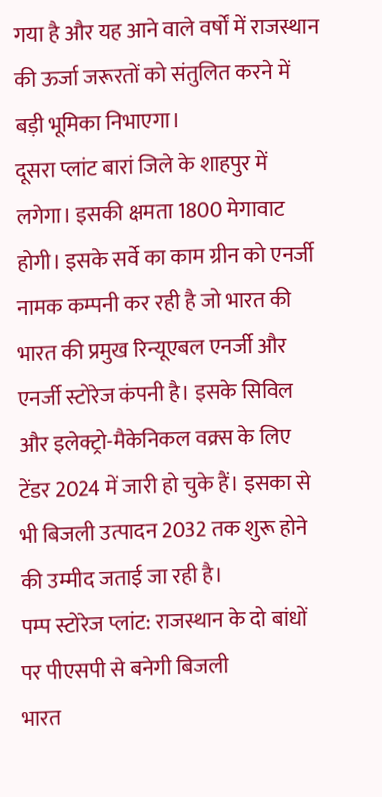गया है और यह आने वाले वर्षों में राजस्थान की ऊर्जा जरूरतों को संतुलित करने में बड़ी भूमिका निभाएगा।
दूसरा प्लांट बारां जिले के शाहपुर में लगेगा। इसकी क्षमता 1800 मेगावाट होगी। इसके सर्वे का काम ग्रीन को एनर्जी नामक कम्पनी कर रही है जो भारत की भारत की प्रमुख रिन्यूएबल एनर्जी और एनर्जी स्टोरेज कंपनी है। इसके सिविल और इलेक्ट्रो-मैकेनिकल वक्र्स के लिए टेंडर 2024 में जारी हो चुके हैं। इसका से भी बिजली उत्पादन 2032 तक शुरू होने की उम्मीद जताई जा रही है।
पम्प स्टोरेज प्लांट: राजस्थान के दो बांधों पर पीएसपी से बनेगी बिजली
भारत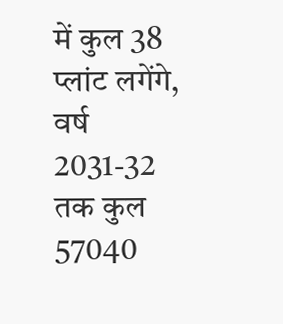में कुल 38 प्लांट लगेंगे, वर्ष 2031-32 तक कुल 57040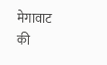मेगावाट की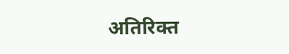अतिरिक्त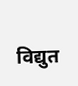विद्युत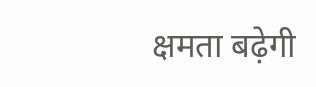क्षमता बढ़ेगी